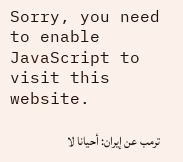Sorry, you need to enable JavaScript to visit this website.

ترمب عن إيران: أحيانا لا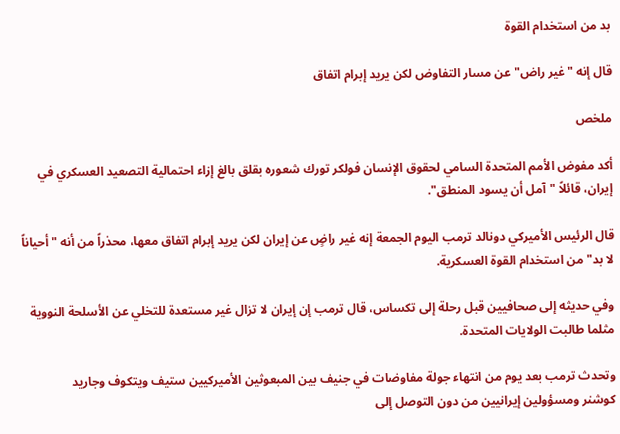بد من استخدام القوة

قال إنه "غير راض" عن مسار التفاوض لكن يريد إبرام اتفاق

ملخص

أكد مفوض الأمم المتحدة السامي لحقوق الإنسان فولكر تورك شعوره بقلق بالغ إزاء احتمالية التصعيد العسكري في إيران، قائلاً "آمل أن يسود المنطق".

قال الرئيس الأميركي دونالد ترمب اليوم الجمعة إنه غير راضٍ عن إيران لكن يريد إبرام اتفاق معها، محذراً من أنه "أحياناً لا بد" من استخدام القوة العسكرية.

وفي حديثه إلى صحافيين قبل رحلة إلى تكساس، قال ترمب إن إيران لا تزال غير مستعدة للتخلي عن الأسلحة النووية مثلما طالبت الولايات المتحدة.

وتحدث ترمب بعد يوم من انتهاء جولة مفاوضات في جنيف بين المبعوثين الأميركيين ستيف ويتكوف ‌وجاريد كوشنر ‌ومسؤولين إيرانيين من دون التوصل إلى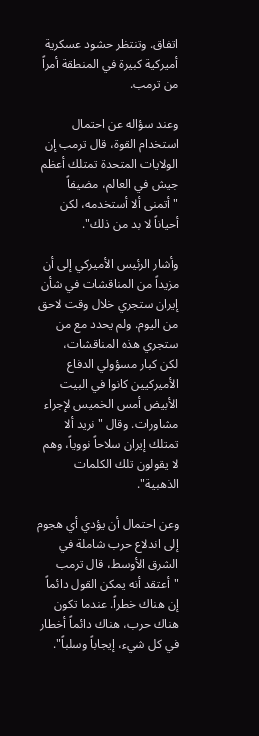اتفاق. وتنتظر ‌حشود عسكرية أميركية كبيرة في المنطقة أمراً من ترمب.

وعند سؤاله عن احتمال استخدام القوة، قال ترمب إن الولايات المتحدة تمتلك أعظم جيش في العالم، مضيفاً "أتمنى ألا أستخدمه، لكن أحياناً لا بد من ذلك".

وأشار الرئيس الأميركي إلى أن مزيداً من المناقشات في شأن إيران ستجري خلال وقت لاحق من اليوم. ولم يحدد مع من ستجري هذه المناقشات، لكن ‌كبار مسؤولي الدفاع الأميركيين كانوا ‌في البيت الأبيض أمس الخميس لإجراء مشاورات. وقال "نريد ألا تمتلك ‌إيران سلاحاً نووياً، وهم لا يقولون تلك الكلمات الذهبية".

وعن احتمال أن يؤدي أي هجوم إلى اندلاع حرب شاملة في الشرق الأوسط، قال ترمب "أعتقد أنه يمكن القول دائماً إن هناك خطراً. عندما تكون هناك حرب، هناك دائماً أخطار في كل شيء، إيجاباً وسلباً".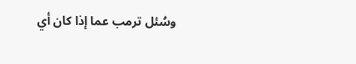وسُئل ترمب عما إذا كان أي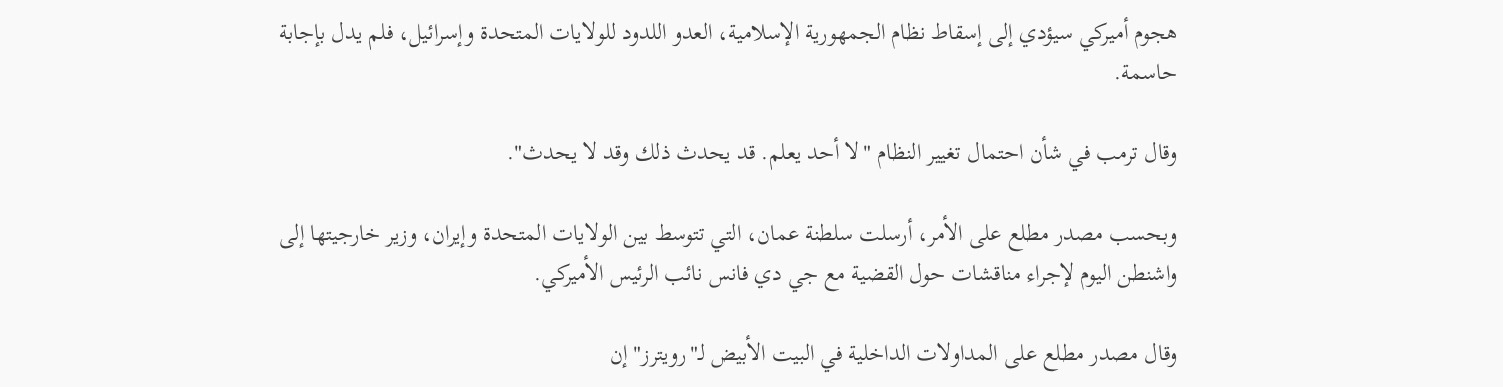هجوم أميركي سيؤدي إلى إسقاط نظام الجمهورية الإسلامية، العدو اللدود للولايات المتحدة وإسرائيل، فلم يدل بإجابة حاسمة.

وقال ترمب في شأن احتمال تغيير النظام "لا أحد يعلم. قد يحدث ذلك وقد لا يحدث".

وبحسب مصدر مطلع على الأمر، أرسلت سلطنة عمان، التي تتوسط بين الولايات المتحدة وإيران، وزير خارجيتها إلى واشنطن اليوم لإجراء مناقشات حول القضية مع جي دي فانس نائب الرئيس الأميركي.

وقال مصدر مطلع على المداولات الداخلية في البيت الأبيض لـ"رويترز" إن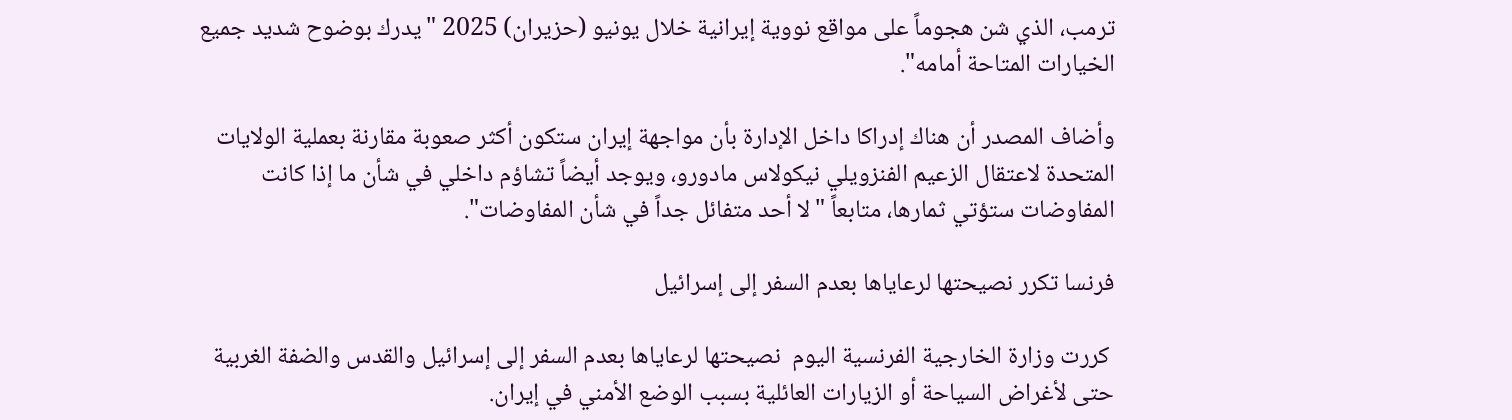ترمب، الذي شن هجوماً على مواقع نووية إيرانية خلال يونيو (حزيران) 2025 "يدرك بوضوح شديد جميع الخيارات المتاحة أمامه".

وأضاف المصدر أن هناك إدراكا داخل الإدارة بأن مواجهة إيران ستكون أكثر صعوبة مقارنة بعملية الولايات المتحدة لاعتقال الزعيم الفنزويلي نيكولاس مادورو، ويوجد أيضاً تشاؤم داخلي في شأن ما إذا كانت المفاوضات ستؤتي ثمارها، متابعاً "لا أحد متفائل جداً في شأن المفاوضات".

فرنسا تكرر نصيحتها لرعاياها بعدم السفر إلى إسرائيل

 كررت وزارة الخارجية الفرنسية اليوم  نصيحتها لرعاياها بعدم السفر إلى إسرائيل والقدس والضفة الغربية حتى لأغراض السياحة أو الزيارات ‌العائلية بسبب الوضع الأمني ‌في إيران.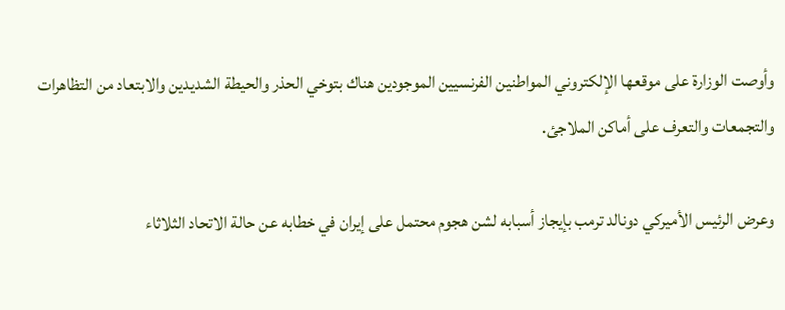وأوصت ‌الوزارة على موقعها الإلكتروني المواطنين الفرنسيين الموجودين هناك بتوخي الحذر والحيطة الشديدين والابتعاد من التظاهرات والتجمعات والتعرف على أماكن الملاجئ.

وعرض ‌الرئيس ‌الأميركي دونالد ترمب ‌بإيجاز أسبابه لشن ‌هجوم محتمل على إيران في خطابه عن حالة الاتحاد الثلاثاء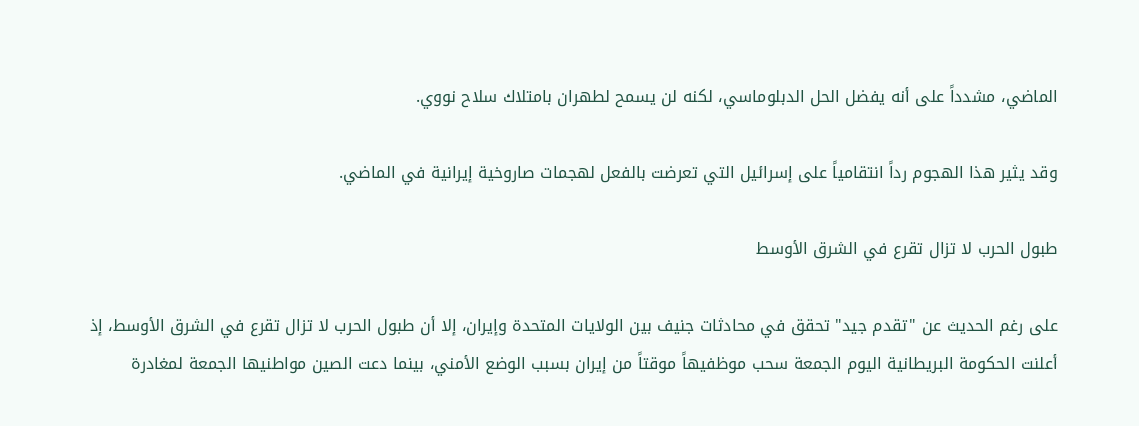الماضي، مشدداً على أنه يفضل الحل الدبلوماسي، لكنه لن يسمح لطهران بامتلاك سلاح نووي.

وقد يثير هذا الهجوم رداً انتقامياً على إسرائيل التي تعرضت بالفعل لهجمات صاروخية إيرانية في الماضي.

طبول الحرب لا تزال تقرع في الشرق الأوسط

على رغم الحديث عن "تقدم جيد" تحقق في محادثات جنيف بين الولايات المتحدة وإيران، إلا أن طبول الحرب لا تزال تقرع في الشرق الأوسط، إذ أعلنت الحكومة البريطانية اليوم الجمعة سحب موظفيهاً موقتاً من إيران بسبب الوضع الأمني، بينما دعت الصين مواطنيها الجمعة لمغادرة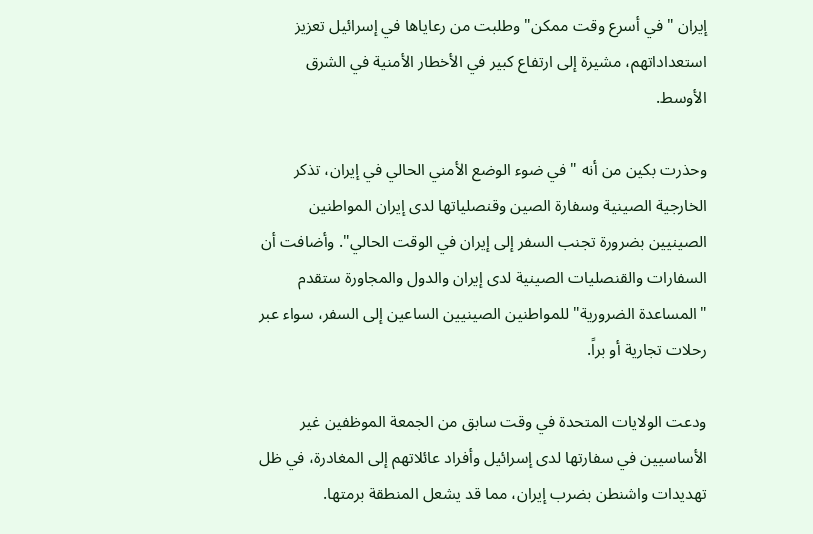إيران "في أسرع وقت ممكن" وطلبت من رعاياها في إسرائيل تعزيز استعداداتهم، مشيرة إلى ارتفاع كبير في الأخطار الأمنية في الشرق الأوسط.

وحذرت بكين من أنه "في ضوء الوضع الأمني الحالي في إيران، تذكر الخارجية الصينية وسفارة الصين وقنصلياتها لدى إيران المواطنين الصينيين بضرورة تجنب السفر إلى إيران في الوقت الحالي". وأضافت أن السفارات والقنصليات الصينية لدى إيران والدول والمجاورة ستقدم "المساعدة الضرورية" للمواطنين الصينيين الساعين إلى السفر، سواء عبر رحلات تجارية أو براً.

ودعت الولايات المتحدة في وقت سابق من الجمعة الموظفين غير الأساسيين في سفارتها لدى إسرائيل وأفراد عائلاتهم إلى المغادرة، في ظل تهديدات واشنطن بضرب إيران، مما قد يشعل المنطقة برمتها.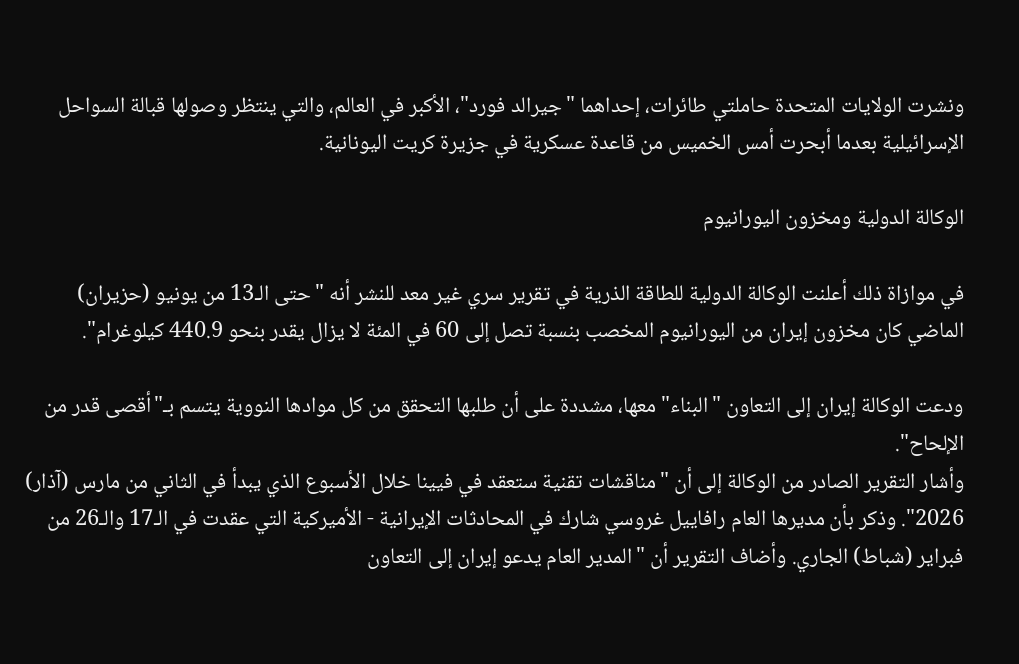ونشرت الولايات المتحدة حاملتي طائرات، إحداهما "جيرالد فورد"، الأكبر في العالم، والتي ينتظر وصولها قبالة السواحل الإسرائيلية بعدما أبحرت أمس الخميس من قاعدة عسكرية في جزيرة كريت اليونانية.

الوكالة الدولية ومخزون اليورانيوم

في موازاة ذلك أعلنت الوكالة الدولية ‌للطاقة ‌الذرية في تقرير سري غير معد للنشر أنه "حتى الـ‌13 من يونيو (حزيران) الماضي كان مخزون ‌إيران ‌من اليورانيوم ‌المخصب ‌بنسبة ‌تصل إلى 60 في المئة لا يزال يقدر بنحو 440.9 كيلوغرام".

ودعت الوكالة إيران إلى التعاون "البناء" معها، مشددة على أن طلبها التحقق من كل موادها النووية يتسم بـ"أقصى قدر من الإلحاح".
وأشار التقرير الصادر من الوكالة إلى أن "مناقشات تقنية ستعقد في فيينا خلال الأسبوع الذي يبدأ في الثاني من مارس (آذار) 2026". وذكر بأن مديرها العام رافاييل غروسي شارك في المحادثات الإيرانية - الأميركية التي عقدت في الـ17 والـ26 من فبراير (شباط) الجاري. وأضاف التقرير أن "المدير العام يدعو إيران إلى التعاون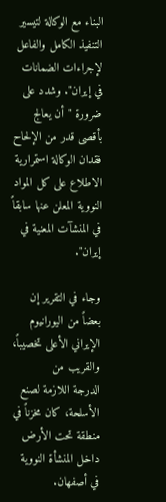البناء مع الوكالة لتيسير التنفيذ الكامل والفاعل لإجراءات الضمانات في إيران". وشدد على ضرورة "أن يعالج بأقصى قدر من الإلحاح فقدان الوكالة استمرارية الاطلاع على كل المواد النووية المعلن عنها سابقاً في المنشآت المعنية في إيران".

وجاء في التقرير إن بعضاً من اليورانيوم الإيراني ‌الأعلى تخصيباً، والقريب ‌من الدرجة ‌اللازمة لصنع الأسلحة، كان مخزناً في منطقة تحت الأرض داخل المنشأة النووية في أصفهان.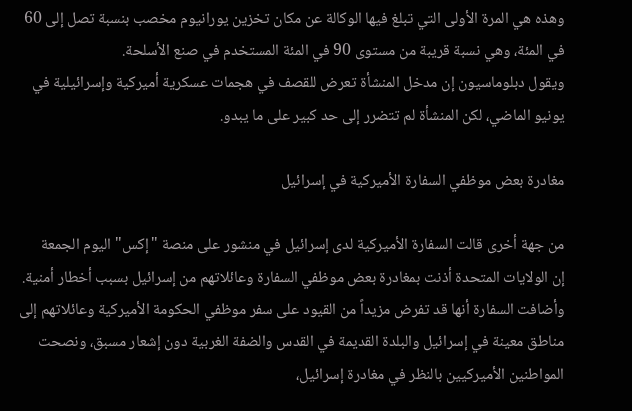وهذه هي المرة الأولى التي تبلغ ‌فيها ‌الوكالة عن مكان ‌تخزين يورانيوم مخصب بنسبة ‌تصل إلى 60 في المئة، وهي نسبة قريبة من مستوى 90 في المئة ‌المستخدم في صنع الأسلحة.
ويقول دبلوماسيون إن مدخل المنشأة تعرض للقصف في هجمات عسكرية أميركية وإسرائيلية في يونيو الماضي، لكن المنشأة لم تتضرر إلى حد كبير على ما يبدو.

مغادرة بعض موظفي السفارة الأميركية في إسرائيل

من جهة أخرى قالت السفارة الأميركية لدى إسرائيل في منشور على منصة "إكس" اليوم الجمعة إن ‌الولايات ‌المتحدة أذنت بمغادرة ‌بعض موظفي السفارة وعائلاتهم من إسرائيل بسبب أخطار أمنية. وأضافت السفارة أنها قد تفرض مزيداً من ‌القيود ‌على سفر ‌موظفي الحكومة ‌الأميركية وعائلاتهم إلى مناطق معينة في إسرائيل ‌والبلدة القديمة في القدس والضفة الغربية دون إشعار مسبق، ونصحت المواطنين الأميركيين بالنظر في مغادرة إسرائيل،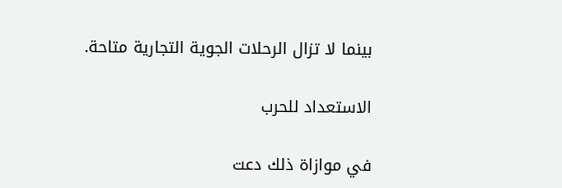بينما لا تزال الرحلات الجوية التجارية متاحة.

الاستعداد للحرب

في موازاة ذلك دعت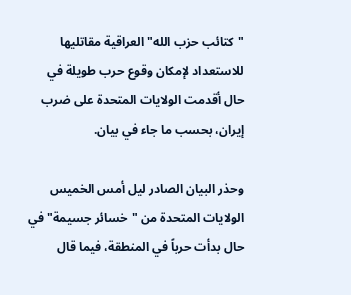"كتائب حزب الله" العراقية مقاتليها للاستعداد لإمكان وقوع حرب طويلة في حال أقدمت الولايات المتحدة على ضرب إيران، بحسب ما جاء في بيان.

وحذر البيان الصادر ليل أمس الخميس الولايات المتحدة من "خسائر جسيمة" في حال بدأت حرباً في المنطقة، فيما قال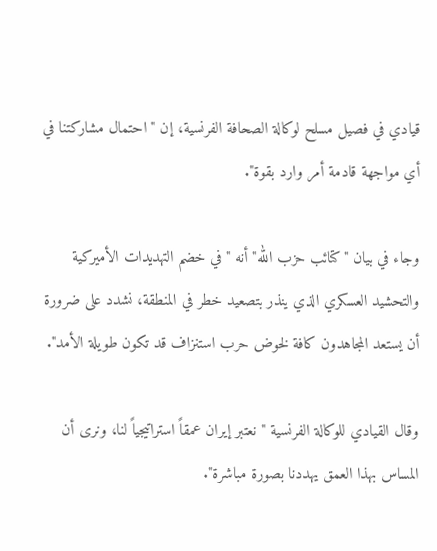قيادي في فصيل مسلح لوكالة الصحافة الفرنسية، إن "احتمال مشاركتنا في أي مواجهة قادمة أمر وارد بقوة".

وجاء في بيان "كتائب حزب الله" أنه "في خضم التهديدات الأميركية والتحشيد العسكري الذي ينذر بتصعيد خطر في المنطقة، نشدد على ضرورة أن يستعد المجاهدون كافة لخوض حرب استنزاف قد تكون طويلة الأمد".

وقال القيادي للوكالة الفرنسية "نعتبر إيران عمقاً استراتيجياً لنا، ونرى أن المساس بهذا العمق يهددنا بصورة مباشرة".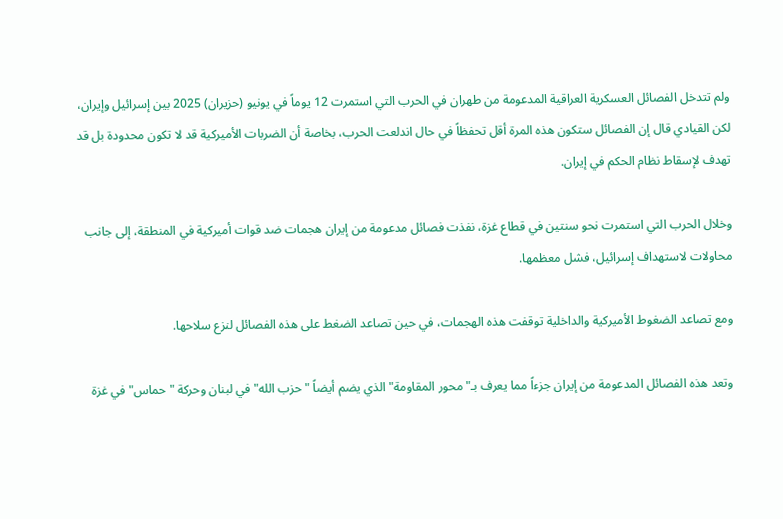ولم تتدخل الفصائل العسكرية العراقية المدعومة من طهران في الحرب التي استمرت 12 يوماً في يونيو (حزيران) 2025 بين إسرائيل وإيران، لكن القيادي قال إن الفصائل ستكون هذه المرة أقل تحفظاً في حال اندلعت الحرب، بخاصة أن الضربات الأميركية قد لا تكون محدودة بل قد تهدف لإسقاط نظام الحكم في إيران.

وخلال الحرب التي استمرت نحو سنتين في قطاع غزة، نفذت فصائل مدعومة من إيران هجمات ضد قوات أميركية في المنطقة، إلى جانب محاولات لاستهداف إسرائيل، فشل معظمها.

ومع تصاعد الضغوط الأميركية والداخلية توقفت هذه الهجمات، في حين تصاعد الضغط على هذه الفصائل لنزع سلاحها.

وتعد هذه الفصائل المدعومة من إيران جزءاً مما يعرف بـ"محور المقاومة" الذي يضم أيضاً "حزب الله" في لبنان وحركة "حماس" في غزة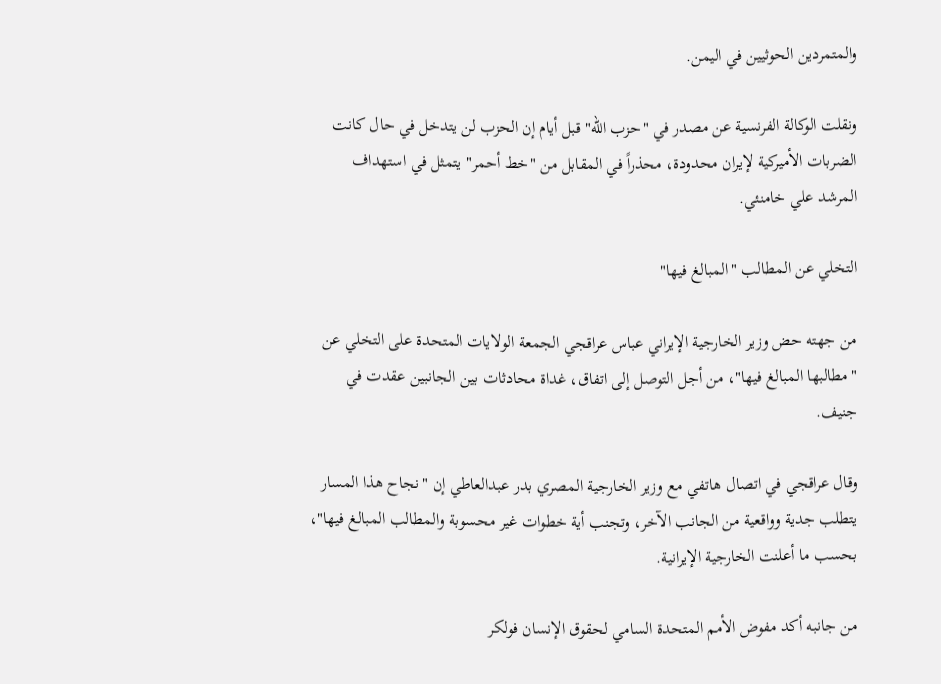والمتمردين الحوثيين في اليمن.

ونقلت الوكالة الفرنسية عن مصدر في "حزب الله" قبل أيام إن الحزب لن يتدخل في حال كانت الضربات الأميركية لإيران محدودة، محذراً في المقابل من "خط أحمر" يتمثل في استهداف المرشد علي خامنئي.

التخلي عن المطالب "المبالغ فيها"

من جهته حض وزير الخارجية الإيراني عباس عراقجي الجمعة الولايات المتحدة على التخلي عن "مطالبها المبالغ فيها"، من أجل التوصل إلى اتفاق، غداة محادثات بين الجانبين عقدت في جنيف.

وقال عراقجي في اتصال هاتفي مع وزير الخارجية المصري بدر عبدالعاطي إن "نجاح هذا المسار يتطلب جدية وواقعية من الجانب الآخر، وتجنب أية خطوات غير محسوبة والمطالب المبالغ فيها"، بحسب ما أعلنت الخارجية الإيرانية.

من جانبه أكد مفوض الأمم المتحدة السامي لحقوق الإنسان فولكر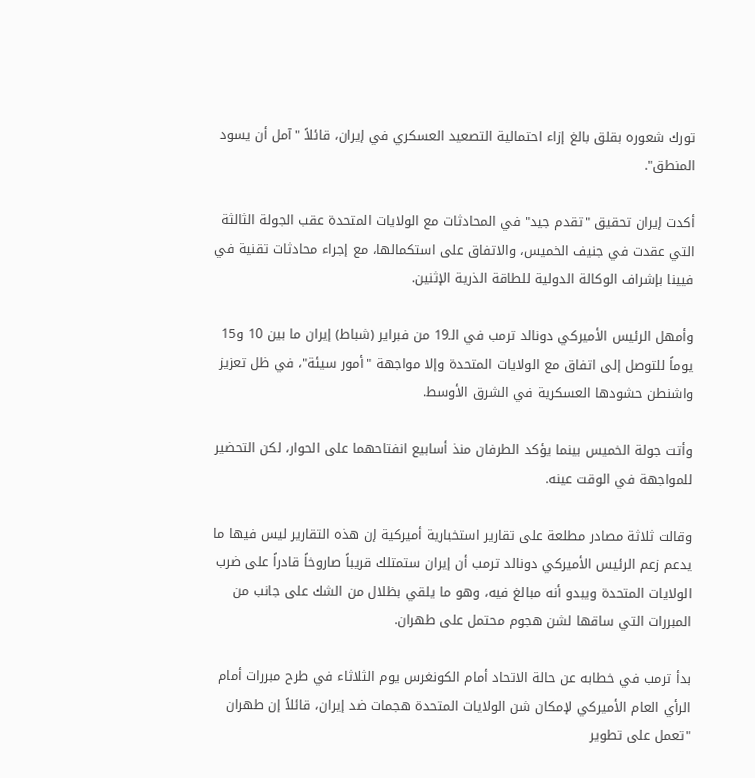تورك شعوره بقلق بالغ إزاء احتمالية التصعيد العسكري في إيران، قائلاً "آمل أن يسود المنطق".

أكدت إيران تحقيق "تقدم جيد" في المحادثات مع الولايات المتحدة عقب الجولة الثالثة التي عقدت في جنيف الخميس، والاتفاق على استكمالها، مع إجراء محادثات تقنية في فيينا بإشراف الوكالة الدولية للطاقة الذرية الإثنين.

وأمهل الرئيس الأميركي دونالد ترمب في الـ19 من فبراير (شباط) إيران ما بين 10 و15 يوماً للتوصل إلى اتفاق مع الولايات المتحدة وإلا مواجهة "أمور سيئة"، في ظل تعزيز واشنطن حشودها العسكرية في الشرق الأوسط.

وأتت جولة الخميس بينما يؤكد الطرفان منذ أسابيع انفتاحهما على الحوار، لكن التحضير للمواجهة في الوقت عينه.

وقالت ثلاثة مصادر مطلعة على تقارير استخبارية أميركية إن هذه التقارير ليس فيها ما يدعم زعم الرئيس الأميركي دونالد ترمب أن إيران ستمتلك قريباً صاروخاً قادراً على ضرب الولايات المتحدة ويبدو ‌أنه مبالغ ‌فيه، وهو ما ‌يلقي بظلال من الشك على جانب من المبررات التي ساقها لشن هجوم محتمل على طهران.

بدأ ترمب في خطابه عن حالة الاتحاد أمام الكونغرس يوم الثلاثاء في ‌طرح ‌مبررات أمام الرأي العام ‌الأميركي لإمكان شن الولايات المتحدة ‌هجمات ضد إيران، قائلاً إن طهران "تعمل على تطوير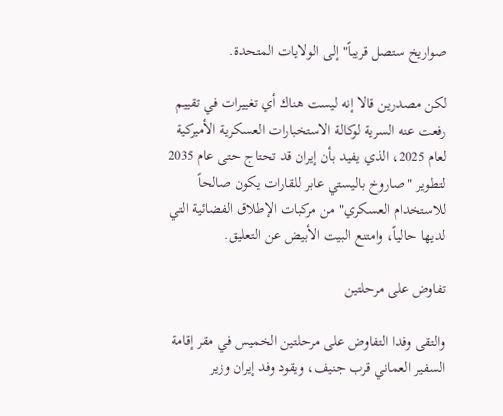صواريخ ستصل قريباً" إلى الولايات ‌المتحدة.

لكن مصدرين قالا إنه ليست هناك أي تغييرات في تقييم رفعت عنه السرية لوكالة الاستخبارات العسكرية الأميركية لعام 2025، الذي يفيد بأن إيران قد تحتاج حتى عام 2035 لتطوير "صاروخ باليستي عابر للقارات يكون صالحاً للاستخدام العسكري" من مركبات الإطلاق الفضائية التي لديها حالياً، وامتنع البيت الأبيض عن التعليق.

تفاوض على مرحلتين

والتقى وفدا التفاوض على مرحلتين الخميس في مقر إقامة السفير العماني قرب جنيف، ويقود وفد إيران وزير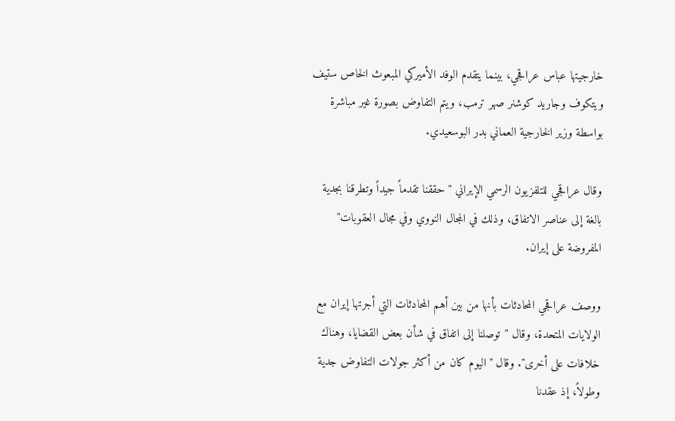خارجيتها عباس عراقجي، بينما يتقدم الوفد الأميركي المبعوث الخاص ستيف ويتكوف وجاريد كوشنر صهر ترمب، ويتم التفاوض بصورة غير مباشرة بواسطة وزير الخارجية العماني بدر البوسعيدي.

وقال عراقجي للتلفزيون الرسمي الإيراني "حققنا تقدماً جيداً وتطرقنا بجدية بالغة إلى عناصر الاتفاق، وذلك في المجال النووي وفي مجال العقوبات" المفروضة على إيران.

ووصف عراقجي المحادثات بأنها من بين أهم ‌المحادثات التي أجرتها إيران مع الولايات المتحدة، وقال "توصلنا إلى اتفاق في شأن بعض القضايا، وهناك خلافات على أخرى". وقال "اليوم كان من أكثر جولات التفاوض جدية وطولاً، إذ عقدنا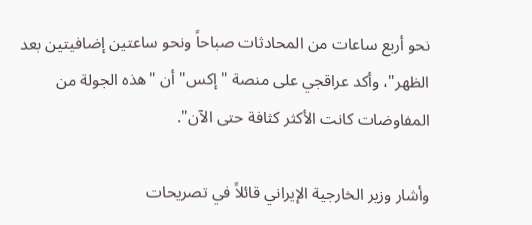نحو أربع ساعات من المحادثات صباحاً ونحو ساعتين إضافيتين بعد الظهر"، وأكد عراقجي على منصة "إكس" أن "هذه الجولة من المفاوضات كانت الأكثر كثافة حتى الآن".

وأشار وزير الخارجية الإيراني قائلاً في تصريحات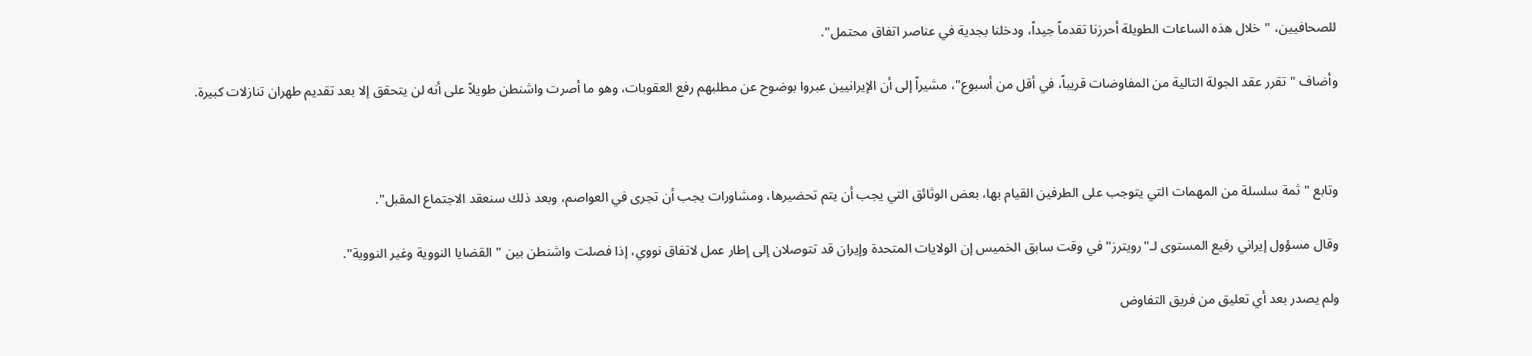للصحافيين، "خلال هذه الساعات الطويلة أحرزنا تقدماً جيداً، ودخلنا بجدية في عناصر اتفاق محتمل".

وأضاف "تقرر عقد الجولة التالية من المفاوضات قريباً، في أقل من أسبوع"، مشيراً إلى أن الإيرانيين عبروا بوضوح عن مطلبهم رفع العقوبات، وهو ما أصرت واشنطن طويلاً على أنه لن يتحقق إلا بعد تقديم طهران تنازلات كبيرة.



وتابع "ثمة سلسلة من المهمات التي يتوجب على الطرفين القيام بها، بعض الوثائق التي يجب أن يتم تحضيرها، ومشاورات يجب أن تجرى في العواصم، وبعد ذلك سنعقد الاجتماع المقبل".

وقال مسؤول إيراني رفيع المستوى لـ"رويترز" في وقت سابق الخميس إن الولايات المتحدة وإيران قد تتوصلان إلى إطار عمل لاتفاق نووي، إذا ‌فصلت واشنطن بين "القضايا النووية وغير النووية".

ولم يصدر بعد أي تعليق من فريق التفاوض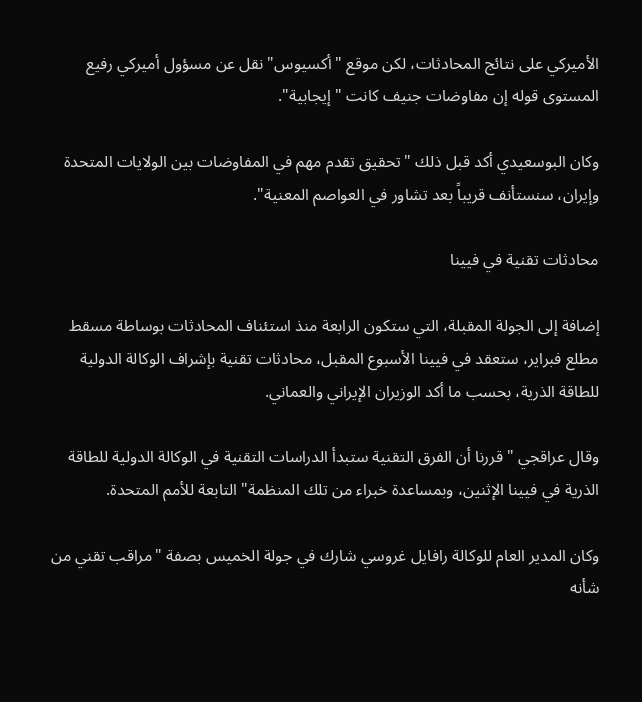الأميركي على نتائج المحادثات، لكن موقع "أكسيوس" نقل عن مسؤول أميركي رفيع المستوى قوله إن مفاوضات جنيف كانت "إيجابية".

وكان البوسعيدي أكد قبل ذلك "تحقيق تقدم مهم في المفاوضات بين الولايات المتحدة وإيران، سنستأنف قريباً بعد تشاور في العواصم المعنية".

محادثات تقنية في فيينا

إضافة إلى الجولة المقبلة، التي ستكون الرابعة منذ استئناف المحادثات بوساطة مسقط مطلع فبراير، ستعقد في فيينا الأسبوع المقبل، محادثات تقنية بإشراف الوكالة الدولية للطاقة الذرية، بحسب ما أكد الوزيران الإيراني والعماني.

وقال عراقجي "قررنا أن الفرق التقنية ستبدأ الدراسات التقنية في الوكالة الدولية للطاقة الذرية في فيينا الإثنين، وبمساعدة خبراء من تلك المنظمة" التابعة للأمم المتحدة.

وكان المدير العام للوكالة رافايل غروسي شارك في جولة الخميس بصفة "مراقب تقني من شأنه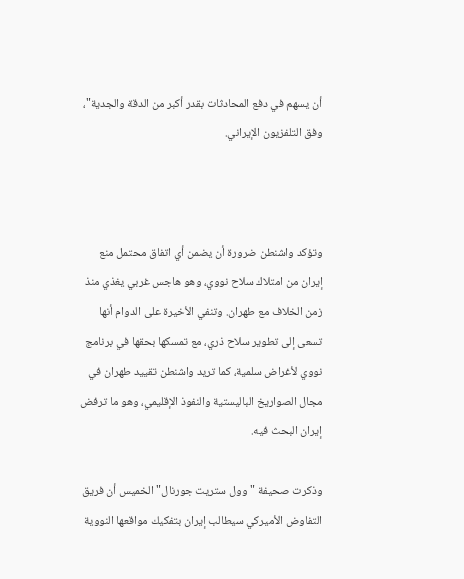أن يسهم في دفع المحادثات بقدر أكبر من الدقة والجدية"، وفق التلفزيون الإيراني.



وتؤكد واشنطن ضرورة أن يضمن أي اتفاق محتمل منع إيران من امتلاك سلاح نووي، وهو هاجس غربي يغذي منذ زمن الخلاف مع طهران. وتنفي الأخيرة على الدوام أنها تسعى إلى تطوير سلاح ذري، مع تمسكها بحقها في برنامج نووي لأغراض سلمية، كما تريد واشنطن تقييد طهران في مجال الصواريخ الباليستية والنفوذ الإقليمي، وهو ما ترفض إيران البحث فيه.

وذكرت صحيفة "وول ستريت جورنال" الخميس أن فريق التفاوض الأميركي سيطالب إيران بتفكيك مواقعها النووية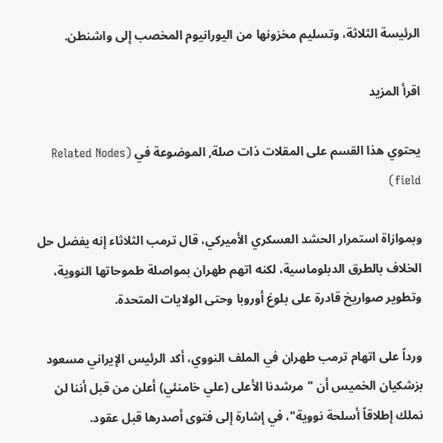الرئيسة الثلاثة، وتسليم مخزونها من اليورانيوم المخصب إلى واشنطن.

اقرأ المزيد

يحتوي هذا القسم على المقلات ذات صلة, الموضوعة في (Related Nodes field)

وبموازاة استمرار الحشد العسكري الأميركي، قال ترمب الثلاثاء إنه يفضل حل الخلاف بالطرق الدبلوماسية، لكنه اتهم طهران بمواصلة طموحاتها النووية، وتطوير صواريخ قادرة على بلوغ أوروبا وحتى الولايات المتحدة.

ورداً على اتهام ترمب طهران في الملف النووي، أكد الرئيس الإيراني مسعود بزشكيان الخميس أن "مرشدنا الأعلى (علي خامنئي) أعلن من قبل أننا لن نملك إطلاقاً أسلحة نووية"، في إشارة إلى فتوى أصدرها قبل عقود.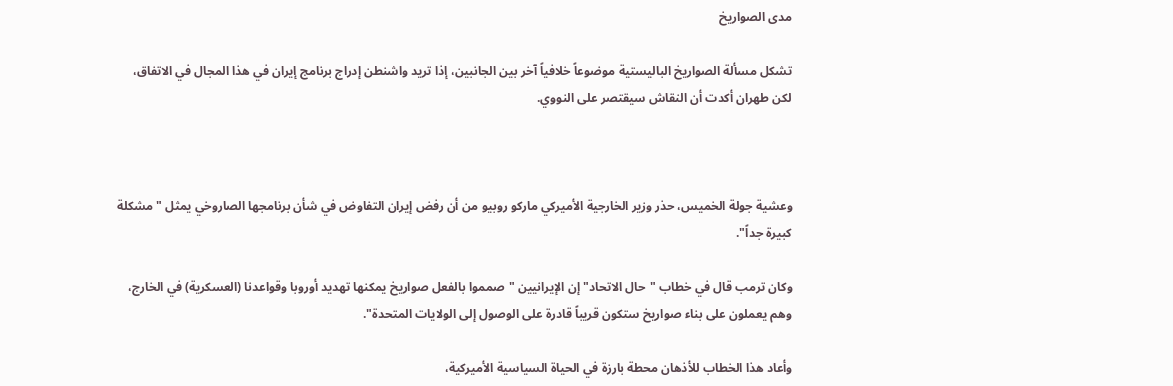مدى الصواريخ

تشكل مسألة الصواريخ الباليستية موضوعاً خلافياً آخر بين الجانبين، إذا تريد واشنطن إدراج برنامج إيران في هذا المجال في الاتفاق، لكن طهران أكدت أن النقاش سيقتصر على النووي.



وعشية جولة الخميس، حذر وزير الخارجية الأميركي ماركو روبيو من أن رفض إيران التفاوض في شأن برنامجها الصاروخي يمثل "مشكلة كبيرة جداً".

وكان ترمب قال في خطاب "حال الاتحاد" إن الإيرانيين "صمموا بالفعل صواريخ يمكنها تهديد أوروبا وقواعدنا (العسكرية) في الخارج، وهم يعملون على بناء صواريخ ستكون قريباً قادرة على الوصول إلى الولايات المتحدة".

وأعاد هذا الخطاب للأذهان محطة بارزة في الحياة السياسية الأميركية،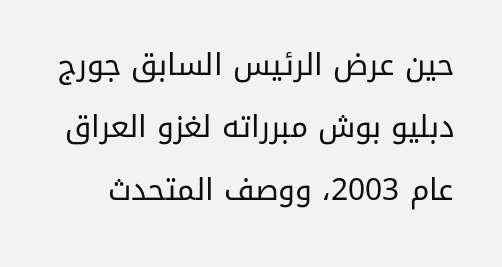حين عرض الرئيس السابق جورج دبليو بوش مبرراته لغزو العراق عام 2003، ووصف المتحدث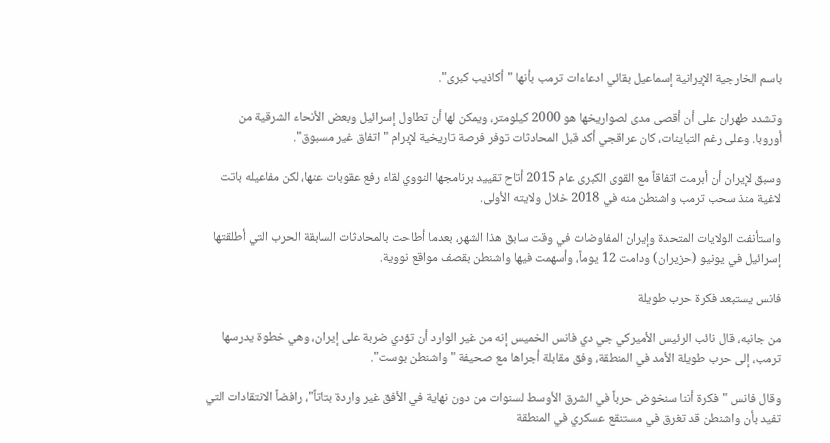باسم الخارجية الإيرانية إسماعيل بقائي ادعاءات ترمب بأنها "أكاذيب كبرى".

وتشدد طهران على أن أقصى مدى لصواريخها هو 2000 كيلومتر، ويمكن لها أن تطاول إسرائيل وبعض الأنحاء الشرقية من أوروبا. وعلى رغم التباينات، كان عراقجي أكد قبل المحادثات توفر فرصة تاريخية لإبرام "اتفاق غير مسبوق".

وسبق لإيران أن أبرمت اتفاقاً مع القوى الكبرى عام 2015 أتاح تقييد برنامجها النووي لقاء رفع عقوبات عنها، لكن مفاعيله باتت لاغية منذ سحب ترمب واشنطن منه في 2018 خلال ولايته الأولى.

واستأنفت الولايات المتحدة وإيران المفاوضات في وقت سابق هذا الشهر، بعدما أطاحت بالمحادثات السابقة الحرب التي أطلقتها إسرائيل في يونيو (حزيران) ودامت 12 يوماً، وأسهمت فيها واشنطن بقصف مواقع نووية.

فانس يستبعد فكرة حرب طويلة

من جانبه، قال نائب الرئيس الأميركي جي دي فانس الخميس إنه من غير الوارد أن تؤدي ضربة على إيران، وهي خطوة يدرسها ترمب، إلى حرب طويلة الأمد في المنطقة، وفق مقابلة أجراها مع صحيفة "واشنطن بوست".

وقال فانس "فكرة أننا سنخوض حرباً في الشرق الأوسط لسنوات من دون نهاية في الأفق غير واردة بتاتاً"، رافضاً الانتقادات التي تفيد بأن واشنطن قد تغرق في مستنقع عسكري في المنطقة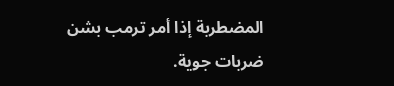المضطربة إذا أمر ترمب بشن ضربات جوية.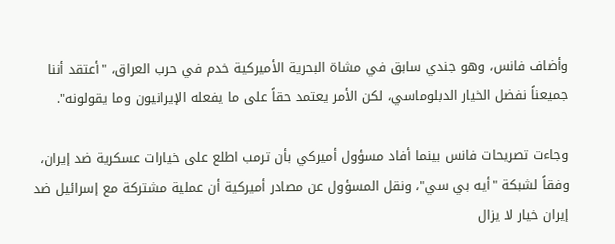وأضاف فانس، وهو جندي سابق في مشاة البحرية الأميركية خدم في حرب العراق، "أعتقد أننا جميعناً نفضل الخيار الدبلوماسي، لكن الأمر يعتمد حقاً على ما يفعله الإيرانيون وما يقولونه".

وجاءت تصريحات فانس بينما أفاد مسؤول أميركي بأن ترمب اطلع على خيارات عسكرية ضد إيران، وفقاً لشبكة "أيه بي سي"، ونقل المسؤول عن مصادر أميركية أن عملية مشتركة مع إسرائيل ضد إيران خيار لا يزال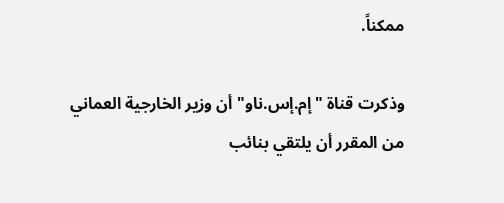ممكناً.

وذكرت قناة "إم.إس.ناو" أن ‌وزير الخارجية ‌العماني من المقرر أن يلتقي بنائب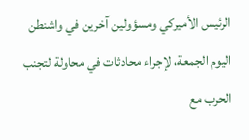الرئيس ‌الأميركي ‌ومسؤولين ‌آخرين في ‌واشنطن اليوم الجمعة، لإجراء محادثات في محاولة لتجنب الحرب مع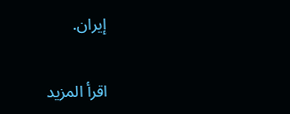إيران.

اقرأ المزيد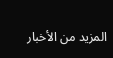المزيد من الأخبار